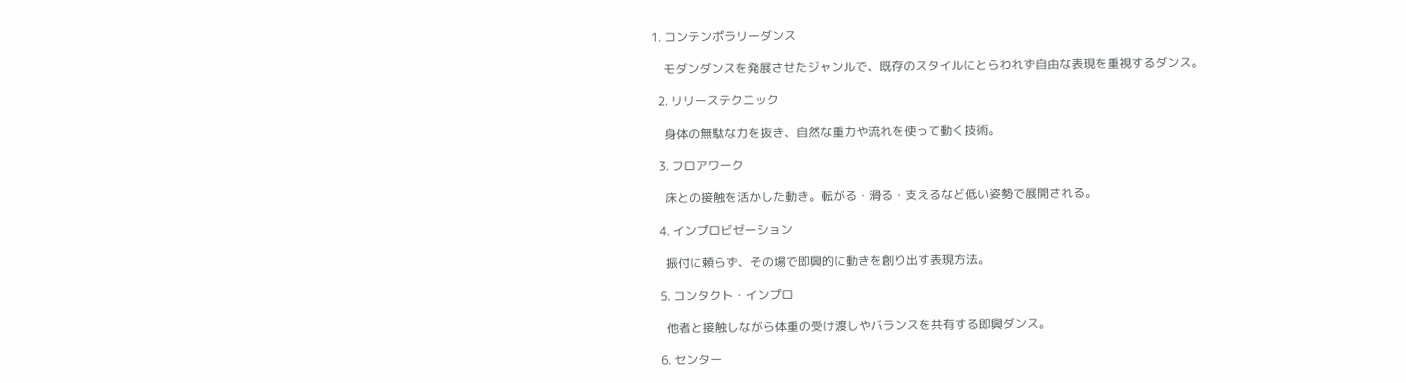1. コンテンポラリーダンス

    モダンダンスを発展させたジャンルで、既存のスタイルにとらわれず自由な表現を重視するダンス。

  2. リリーステクニック

    身体の無駄な力を抜き、自然な重力や流れを使って動く技術。

  3. フロアワーク

    床との接触を活かした動き。転がる・滑る・支えるなど低い姿勢で展開される。

  4. インプロビゼーション

    振付に頼らず、その場で即興的に動きを創り出す表現方法。

  5. コンタクト・インプロ

    他者と接触しながら体重の受け渡しやバランスを共有する即興ダンス。

  6. センター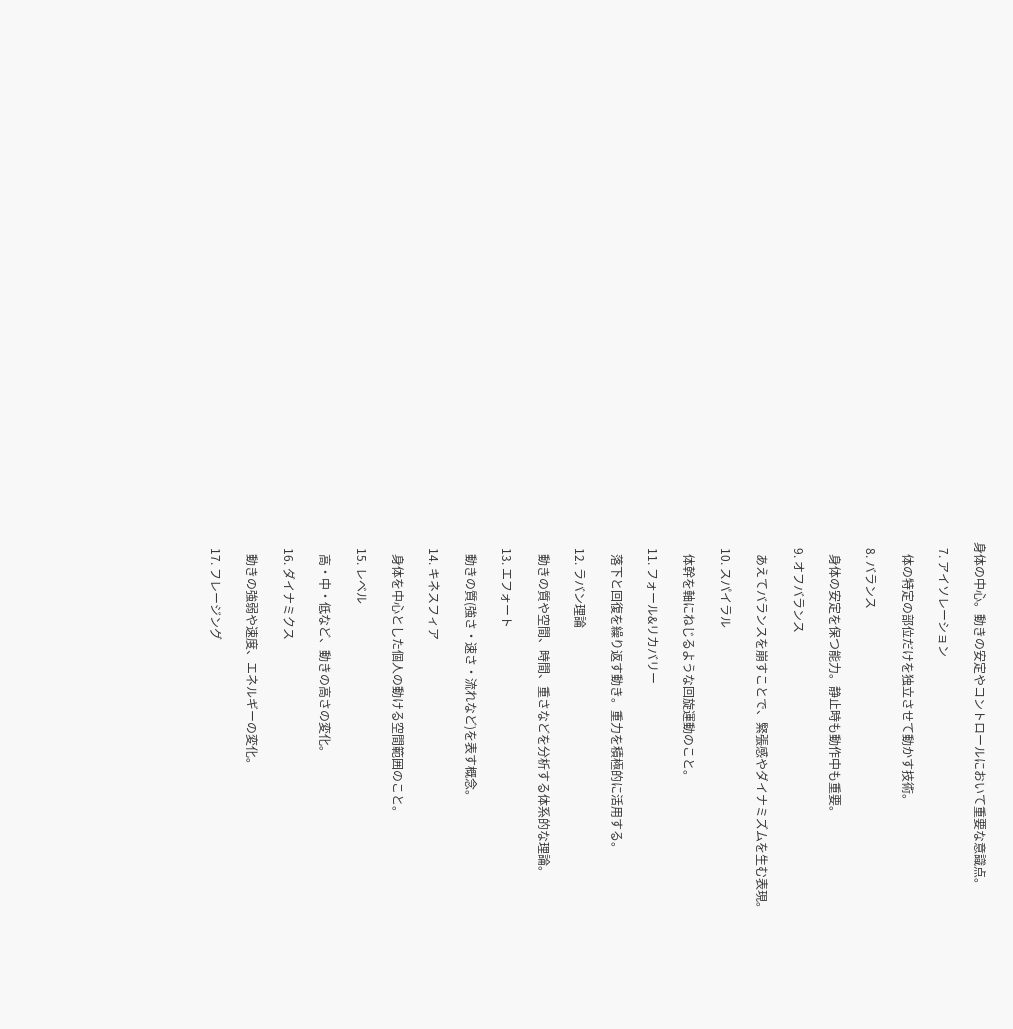身体の中心。動きの安定やコントロールにおいて重要な意識点。

  7. アイソレーション

    体の特定の部位だけを独立させて動かす技術。

  8. バランス

    身体の安定を保つ能力。静止時も動作中も重要。

  9. オフバランス

    あえてバランスを崩すことで、緊張感やダイナミズムを生む表現。

  10. スパイラル

    体幹を軸にねじるような回旋運動のこと。

  11. フォール&リカバリー

    落下と回復を繰り返す動き。重力を積極的に活用する。

  12. ラバン理論

    動きの質や空間、時間、重さなどを分析する体系的な理論。

  13. エフォート

    動きの質(強さ・速さ・流れなど)を表す概念。

  14. キネスフィア

    身体を中心とした個人の動ける空間範囲のこと。

  15. レベル

    高・中・低など、動きの高さの変化。

  16. ダイナミクス

    動きの強弱や速度、エネルギーの変化。

  17. フレージング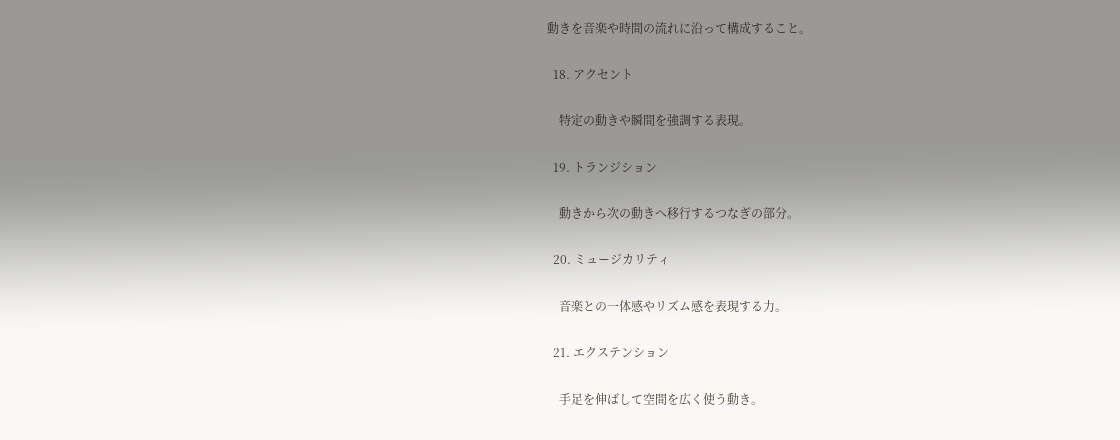動きを音楽や時間の流れに沿って構成すること。

  18. アクセント

    特定の動きや瞬間を強調する表現。

  19. トランジション

    動きから次の動きへ移行するつなぎの部分。

  20. ミュージカリティ

    音楽との一体感やリズム感を表現する力。

  21. エクステンション

    手足を伸ばして空間を広く使う動き。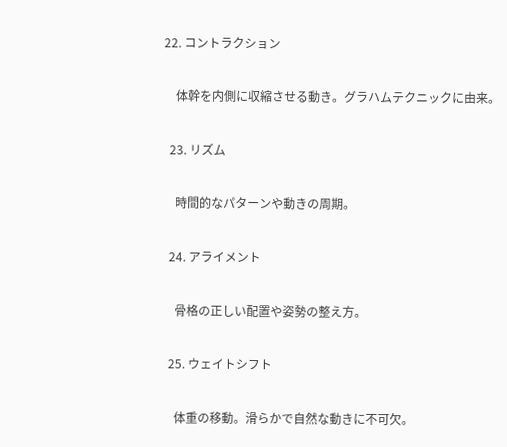22. コントラクション

    体幹を内側に収縮させる動き。グラハムテクニックに由来。

  23. リズム

    時間的なパターンや動きの周期。

  24. アライメント

    骨格の正しい配置や姿勢の整え方。

  25. ウェイトシフト

    体重の移動。滑らかで自然な動きに不可欠。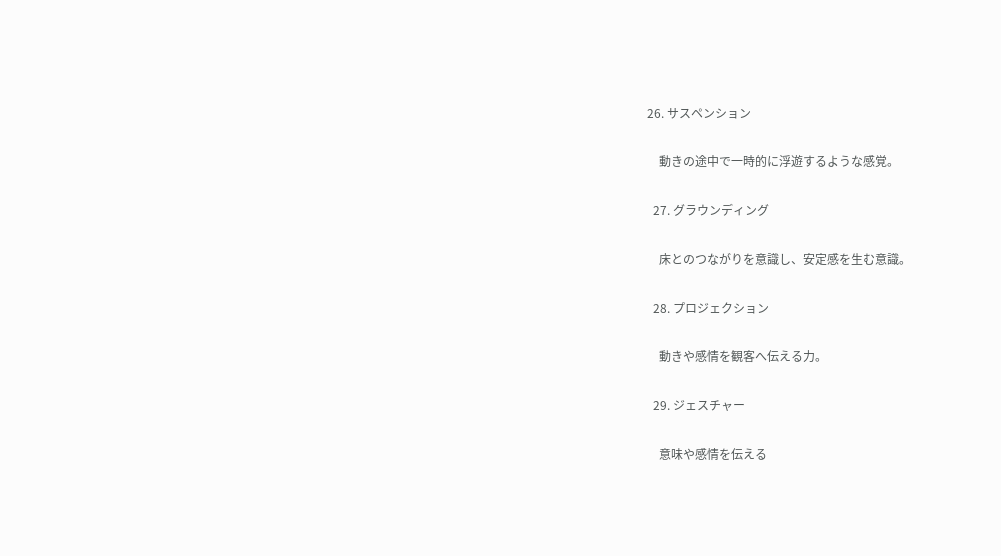26. サスペンション

    動きの途中で一時的に浮遊するような感覚。

  27. グラウンディング

    床とのつながりを意識し、安定感を生む意識。

  28. プロジェクション

    動きや感情を観客へ伝える力。

  29. ジェスチャー

    意味や感情を伝える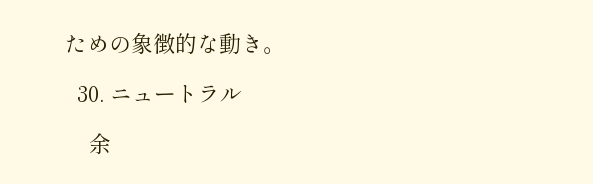ための象徴的な動き。

  30. ニュートラル

    余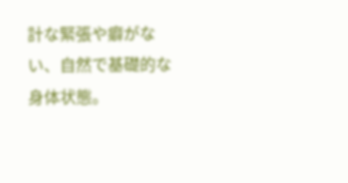計な緊張や癖がない、自然で基礎的な身体状態。